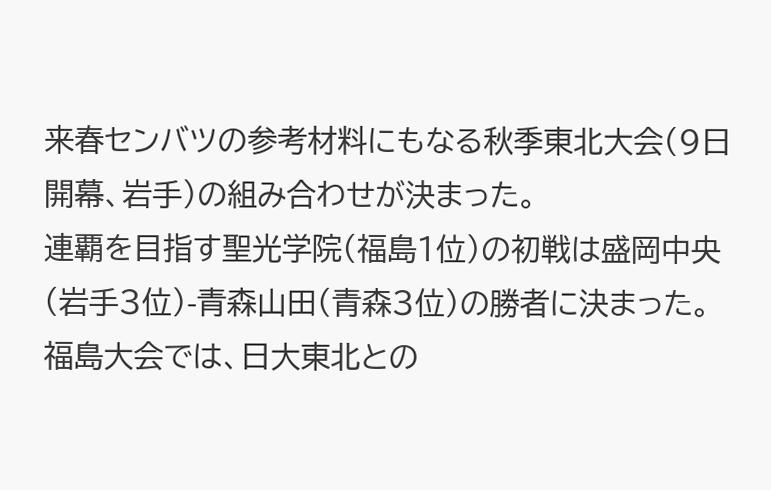来春センバツの参考材料にもなる秋季東北大会(9日開幕、岩手)の組み合わせが決まった。
連覇を目指す聖光学院(福島1位)の初戦は盛岡中央(岩手3位)-青森山田(青森3位)の勝者に決まった。福島大会では、日大東北との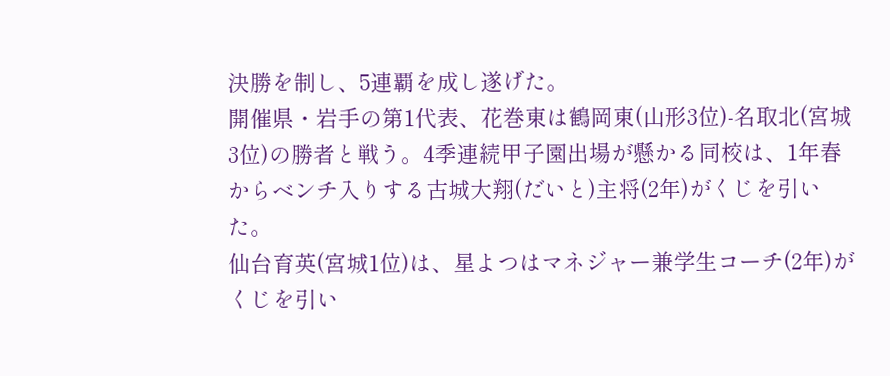決勝を制し、5連覇を成し遂げた。
開催県・岩手の第1代表、花巻東は鶴岡東(山形3位)-名取北(宮城3位)の勝者と戦う。4季連続甲子園出場が懸かる同校は、1年春からベンチ入りする古城大翔(だいと)主将(2年)がくじを引いた。
仙台育英(宮城1位)は、星よつはマネジャー兼学生コーチ(2年)がくじを引い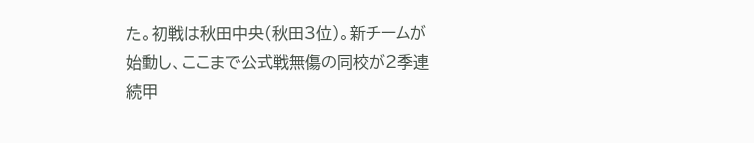た。初戦は秋田中央(秋田3位)。新チームが始動し、ここまで公式戦無傷の同校が2季連続甲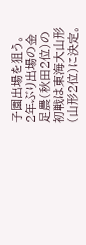子園出場を狙う。
2年ぶり出場の金足農(秋田2位)の初戦は東海大山形(山形2位)に決定。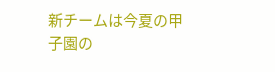新チームは今夏の甲子園の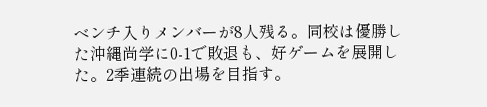ベンチ入りメンバーが8人残る。同校は優勝した沖縄尚学に0-1で敗退も、好ゲームを展開した。2季連続の出場を目指す。